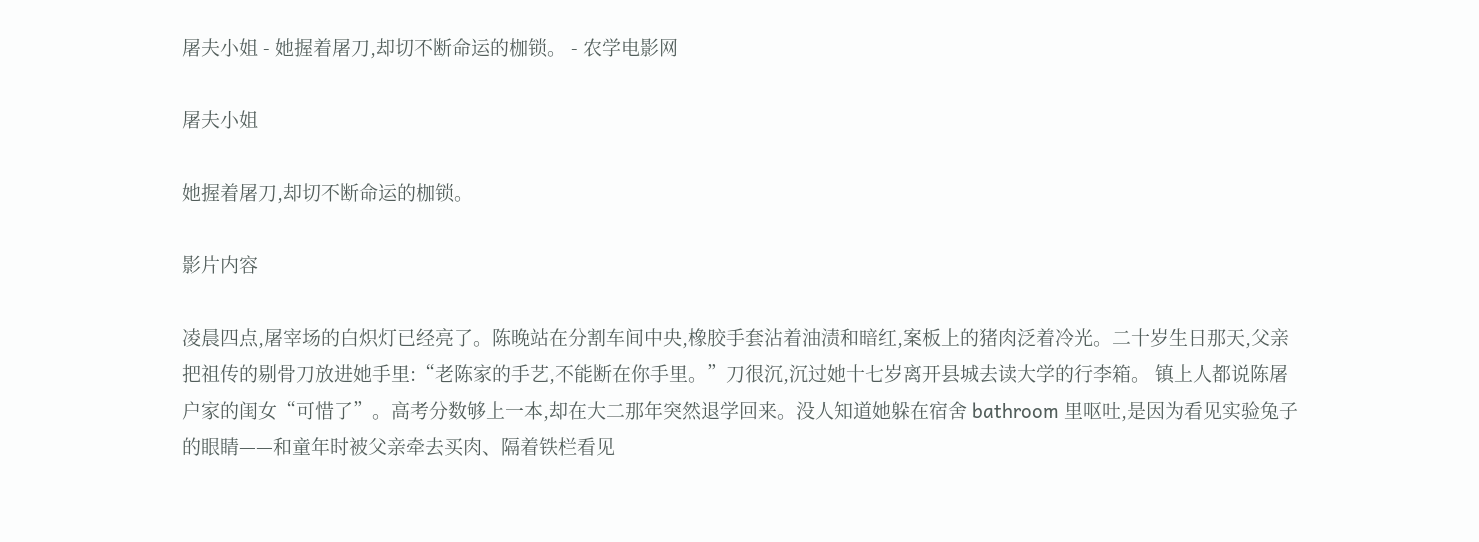屠夫小姐 - 她握着屠刀,却切不断命运的枷锁。 - 农学电影网

屠夫小姐

她握着屠刀,却切不断命运的枷锁。

影片内容

凌晨四点,屠宰场的白炽灯已经亮了。陈晚站在分割车间中央,橡胶手套沾着油渍和暗红,案板上的猪肉泛着冷光。二十岁生日那天,父亲把祖传的剔骨刀放进她手里:“老陈家的手艺,不能断在你手里。”刀很沉,沉过她十七岁离开县城去读大学的行李箱。 镇上人都说陈屠户家的闺女“可惜了”。高考分数够上一本,却在大二那年突然退学回来。没人知道她躲在宿舍 bathroom 里呕吐,是因为看见实验兔子的眼睛——和童年时被父亲牵去买肉、隔着铁栏看见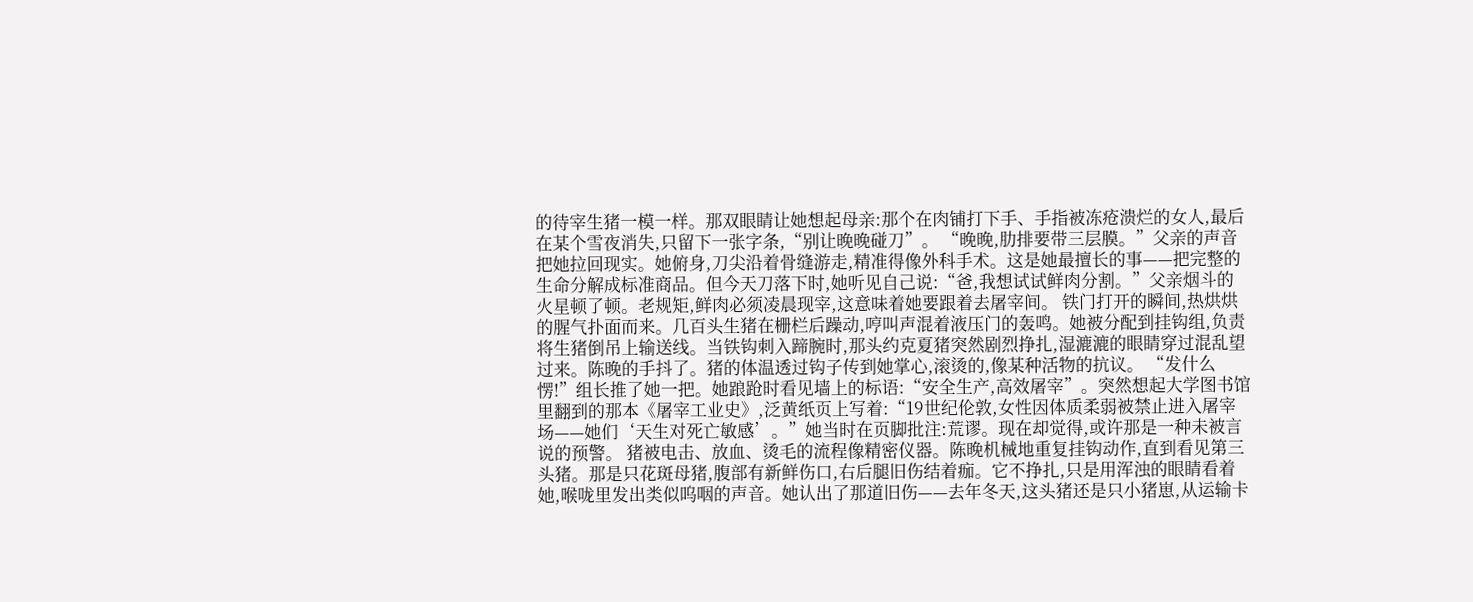的待宰生猪一模一样。那双眼睛让她想起母亲:那个在肉铺打下手、手指被冻疮溃烂的女人,最后在某个雪夜消失,只留下一张字条,“别让晚晚碰刀”。 “晚晚,肋排要带三层膜。”父亲的声音把她拉回现实。她俯身,刀尖沿着骨缝游走,精准得像外科手术。这是她最擅长的事——把完整的生命分解成标准商品。但今天刀落下时,她听见自己说:“爸,我想试试鲜肉分割。”父亲烟斗的火星顿了顿。老规矩,鲜肉必须凌晨现宰,这意味着她要跟着去屠宰间。 铁门打开的瞬间,热烘烘的腥气扑面而来。几百头生猪在栅栏后躁动,哼叫声混着液压门的轰鸣。她被分配到挂钩组,负责将生猪倒吊上输送线。当铁钩刺入蹄腕时,那头约克夏猪突然剧烈挣扎,湿漉漉的眼睛穿过混乱望过来。陈晚的手抖了。猪的体温透过钩子传到她掌心,滚烫的,像某种活物的抗议。 “发什么愣!”组长推了她一把。她踉跄时看见墙上的标语:“安全生产,高效屠宰”。突然想起大学图书馆里翻到的那本《屠宰工业史》,泛黄纸页上写着:“19世纪伦敦,女性因体质柔弱被禁止进入屠宰场——她们‘天生对死亡敏感’。”她当时在页脚批注:荒谬。现在却觉得,或许那是一种未被言说的预警。 猪被电击、放血、烫毛的流程像精密仪器。陈晚机械地重复挂钩动作,直到看见第三头猪。那是只花斑母猪,腹部有新鲜伤口,右后腿旧伤结着痂。它不挣扎,只是用浑浊的眼睛看着她,喉咙里发出类似呜咽的声音。她认出了那道旧伤——去年冬天,这头猪还是只小猪崽,从运输卡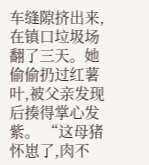车缝隙挤出来,在镇口垃圾场翻了三天。她偷偷扔过红薯叶,被父亲发现后揍得掌心发紫。 “这母猪怀崽了,肉不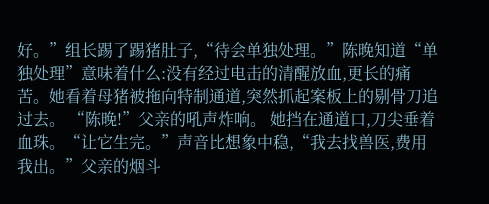好。”组长踢了踢猪肚子,“待会单独处理。”陈晚知道“单独处理”意味着什么:没有经过电击的清醒放血,更长的痛苦。她看着母猪被拖向特制通道,突然抓起案板上的剔骨刀追过去。 “陈晚!”父亲的吼声炸响。 她挡在通道口,刀尖垂着血珠。“让它生完。”声音比想象中稳,“我去找兽医,费用我出。”父亲的烟斗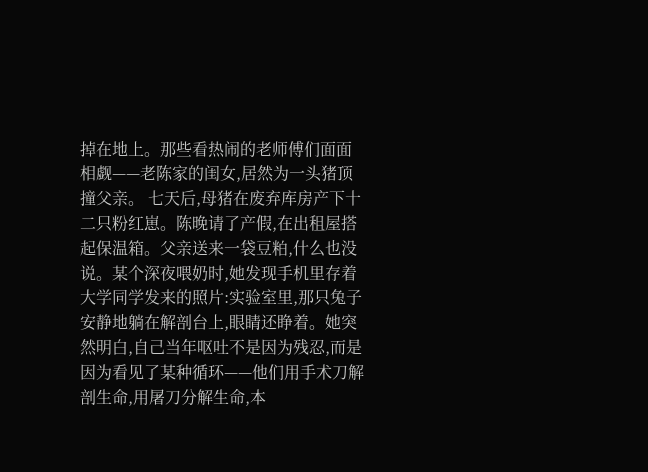掉在地上。那些看热闹的老师傅们面面相觑——老陈家的闺女,居然为一头猪顶撞父亲。 七天后,母猪在废弃库房产下十二只粉红崽。陈晚请了产假,在出租屋搭起保温箱。父亲送来一袋豆粕,什么也没说。某个深夜喂奶时,她发现手机里存着大学同学发来的照片:实验室里,那只兔子安静地躺在解剖台上,眼睛还睁着。她突然明白,自己当年呕吐不是因为残忍,而是因为看见了某种循环——他们用手术刀解剖生命,用屠刀分解生命,本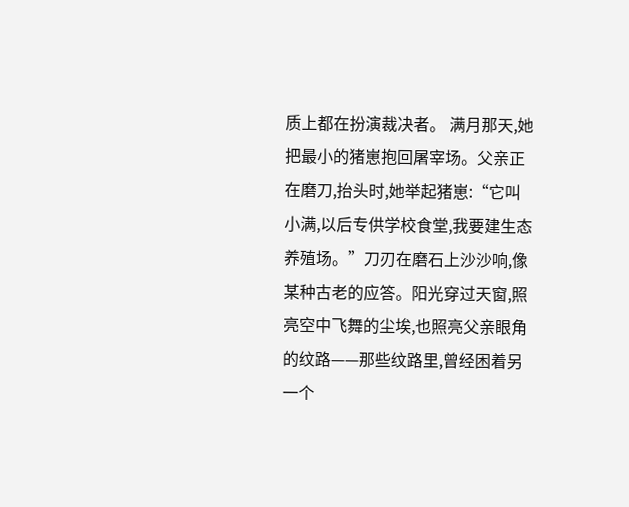质上都在扮演裁决者。 满月那天,她把最小的猪崽抱回屠宰场。父亲正在磨刀,抬头时,她举起猪崽:“它叫小满,以后专供学校食堂,我要建生态养殖场。”刀刃在磨石上沙沙响,像某种古老的应答。阳光穿过天窗,照亮空中飞舞的尘埃,也照亮父亲眼角的纹路——那些纹路里,曾经困着另一个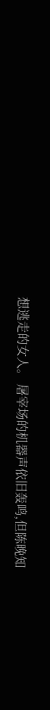想逃走的女人。 屠宰场的机器声依旧轰鸣,但陈晚知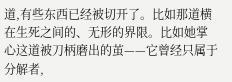道,有些东西已经被切开了。比如那道横在生死之间的、无形的界限。比如她掌心这道被刀柄磨出的茧——它曾经只属于分解者,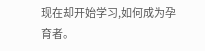现在却开始学习,如何成为孕育者。